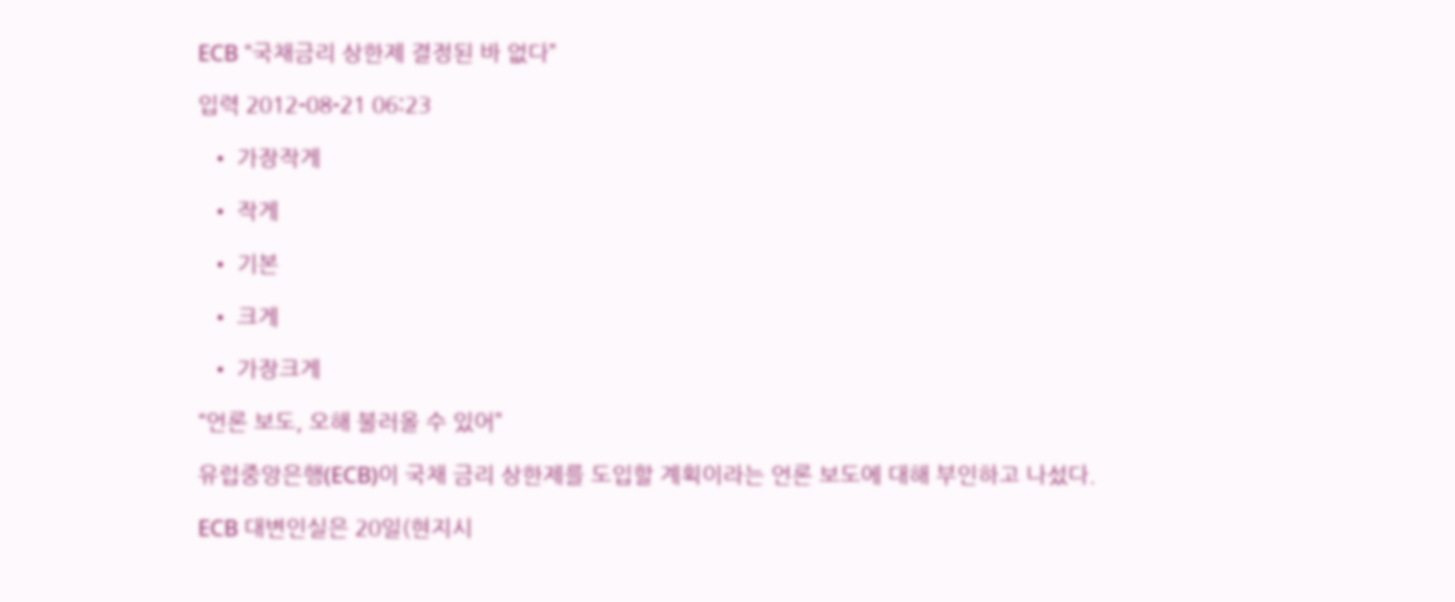ECB “국채금리 상한제 결정된 바 없다”

입력 2012-08-21 06:23

  • 가장작게

  • 작게

  • 기본

  • 크게

  • 가장크게

“언론 보도, 오해 불러올 수 있어”

유럽중앙은행(ECB)이 국채 금리 상한제를 도입할 계획이라는 언론 보도에 대해 부인하고 나섰다.

ECB 대변인실은 20일(현지시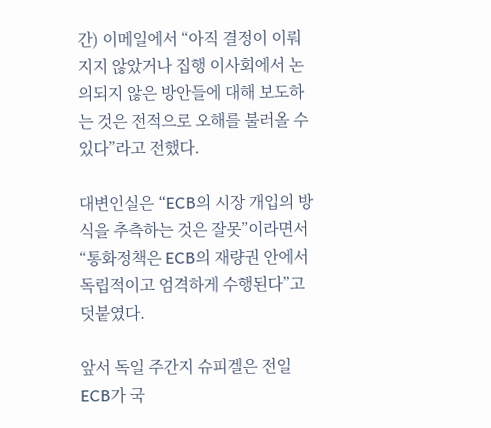간) 이메일에서 “아직 결정이 이뤄지지 않았거나 집행 이사회에서 논의되지 않은 방안들에 대해 보도하는 것은 전적으로 오해를 불러올 수 있다”라고 전했다.

대변인실은 “ECB의 시장 개입의 방식을 추측하는 것은 잘못”이라면서 “통화정책은 ECB의 재량권 안에서 독립적이고 엄격하게 수행된다”고 덧붙였다.

앞서 독일 주간지 슈피겔은 전일 ECB가 국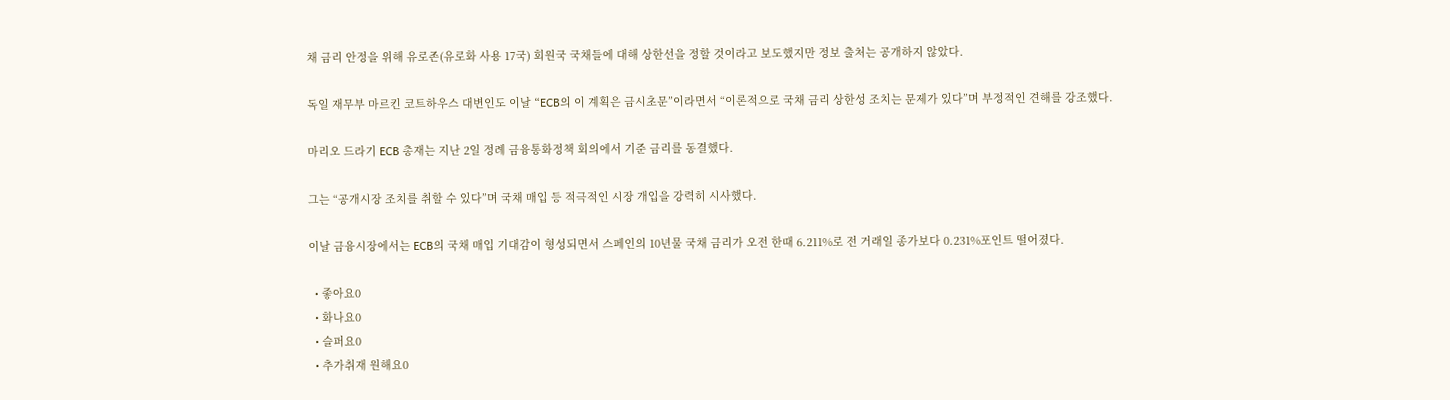채 금리 안정을 위해 유로존(유로화 사용 17국) 회원국 국채들에 대해 상한선을 정할 것이라고 보도했지만 정보 출처는 공개하지 않았다.

독일 재무부 마르킨 코트하우스 대변인도 이날 “ECB의 이 계획은 금시초문”이라면서 “이론적으로 국채 금리 상한성 조치는 문제가 있다”며 부정적인 견해를 강조했다.

마리오 드라기 ECB 총재는 지난 2일 정례 금융통화정책 회의에서 기준 금리를 동결했다.

그는 “공개시장 조치를 취할 수 있다”며 국채 매입 등 적극적인 시장 개입을 강력히 시사했다.

이날 금융시장에서는 ECB의 국채 매입 기대감이 형성되면서 스페인의 10년물 국채 금리가 오전 한때 6.211%로 전 거래일 종가보다 0.231%포인트 떨어졌다.

  • 좋아요0
  • 화나요0
  • 슬퍼요0
  • 추가취재 원해요0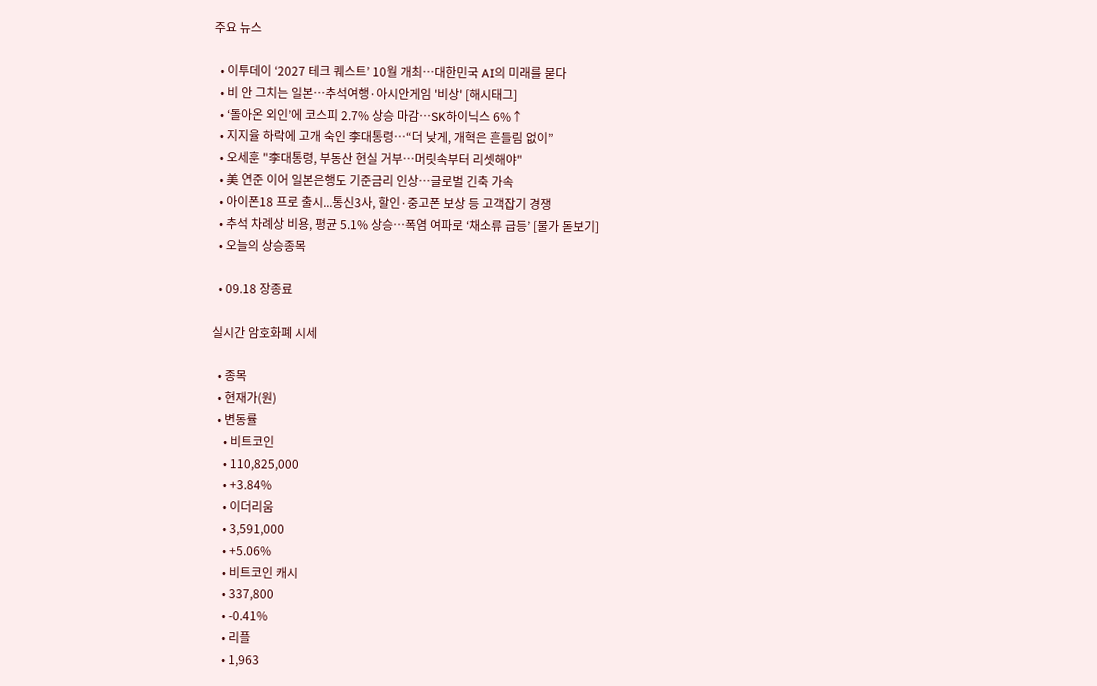주요 뉴스

  • 이투데이 ‘2027 테크 퀘스트’ 10월 개최⋯대한민국 AI의 미래를 묻다
  • 비 안 그치는 일본…추석여행·아시안게임 '비상' [해시태그]
  • ‘돌아온 외인’에 코스피 2.7% 상승 마감⋯SK하이닉스 6%↑
  • 지지율 하락에 고개 숙인 李대통령⋯“더 낮게, 개혁은 흔들림 없이”
  • 오세훈 "李대통령, 부동산 현실 거부⋯머릿속부터 리셋해야"
  • 美 연준 이어 일본은행도 기준금리 인상⋯글로벌 긴축 가속
  • 아이폰18 프로 출시...통신3사, 할인·중고폰 보상 등 고객잡기 경쟁
  • 추석 차례상 비용, 평균 5.1% 상승…폭염 여파로 ‘채소류 급등’ [물가 돋보기]
  • 오늘의 상승종목

  • 09.18 장종료

실시간 암호화폐 시세

  • 종목
  • 현재가(원)
  • 변동률
    • 비트코인
    • 110,825,000
    • +3.84%
    • 이더리움
    • 3,591,000
    • +5.06%
    • 비트코인 캐시
    • 337,800
    • -0.41%
    • 리플
    • 1,963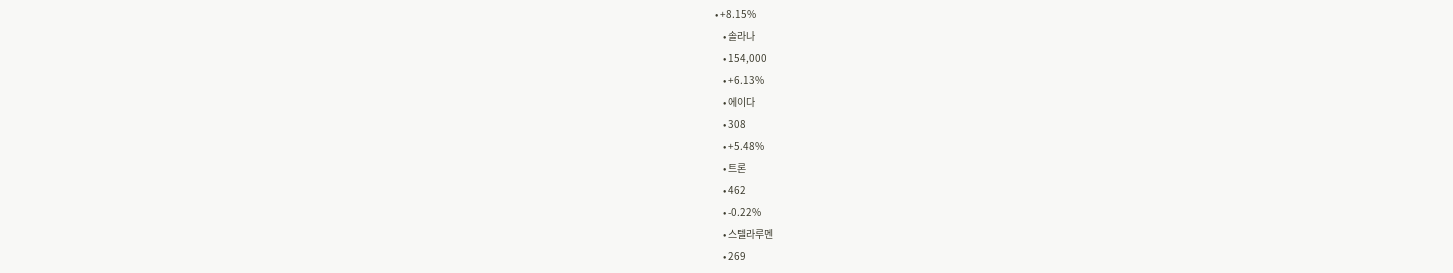• +8.15%
    • 솔라나
    • 154,000
    • +6.13%
    • 에이다
    • 308
    • +5.48%
    • 트론
    • 462
    • -0.22%
    • 스텔라루멘
    • 269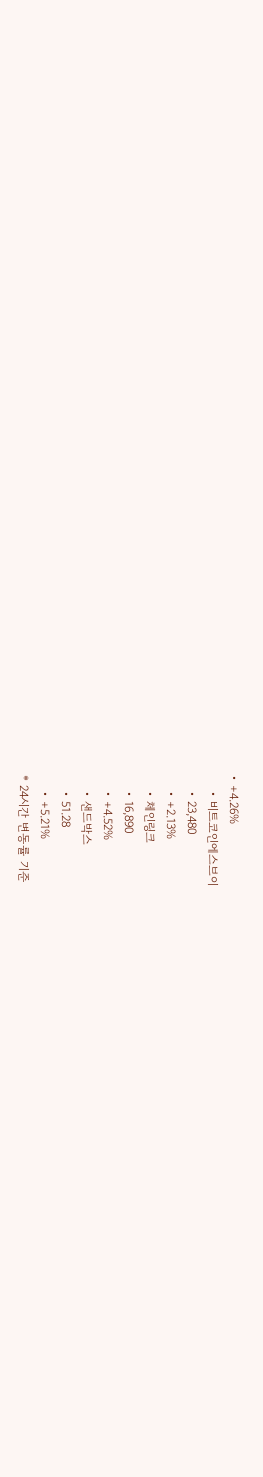• +4.26%
    • 비트코인에스브이
    • 23,480
    • +2.13%
    • 체인링크
    • 16,890
    • +4.52%
    • 샌드박스
    • 51.28
    • +5.21%
* 24시간 변동률 기준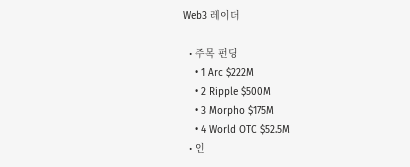Web3 레이더

  • 주목 펀딩
    • 1 Arc $222M
    • 2 Ripple $500M
    • 3 Morpho $175M
    • 4 World OTC $52.5M
  • 인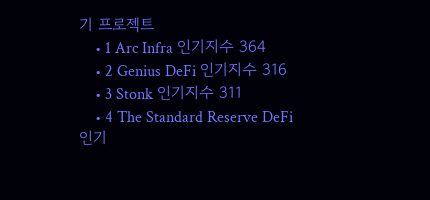기 프로젝트
    • 1 Arc Infra 인기지수 364
    • 2 Genius DeFi 인기지수 316
    • 3 Stonk 인기지수 311
    • 4 The Standard Reserve DeFi 인기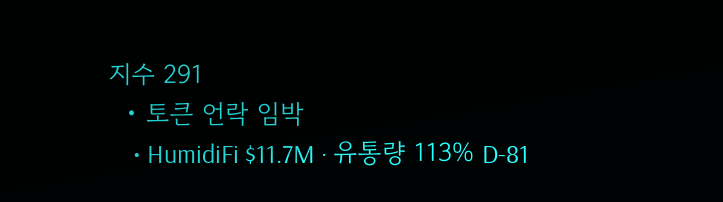지수 291
  • 토큰 언락 임박
    • HumidiFi $11.7M · 유통량 113% D-81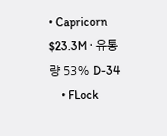• Capricorn $23.3M · 유통량 53% D-34
    • FLock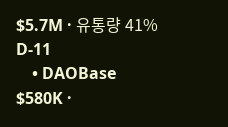$5.7M · 유통량 41% D-11
    • DAOBase $580K ·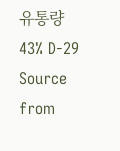유통량 43% D-29
Source from